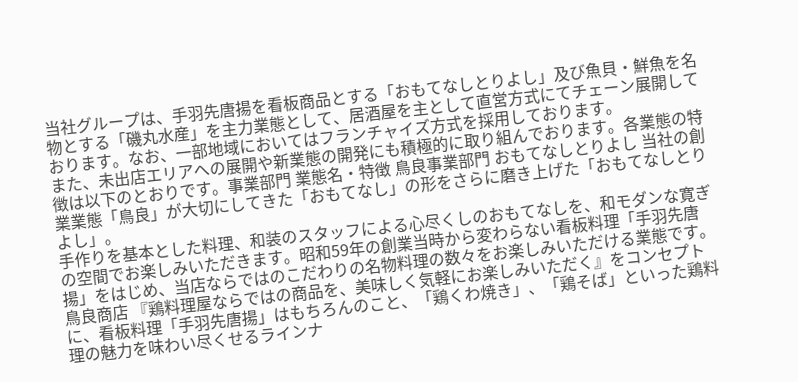当社グループは、手羽先唐揚を看板商品とする「おもてなしとりよし」及び魚貝・鮮魚を名物とする「磯丸水産」を主力業態として、居酒屋を主として直営方式にてチェーン展開しております。なお、一部地域においてはフランチャイズ方式を採用しております。
また、未出店エリアへの展開や新業態の開発にも積極的に取り組んでおります。各業態の特徴は以下のとおりです。事業部門 業態名・特徴 鳥良事業部門 おもてなしとりよし 当社の創業業態「鳥良」が大切にしてきた「おもてなし」の形をさらに磨き上げた「おもてなしとりよし」。
手作りを基本とした料理、和装のスタッフによる心尽くしのおもてなしを、和モダンな寛ぎの空間でお楽しみいただきます。昭和59年の創業当時から変わらない看板料理「手羽先唐揚」をはじめ、当店ならではのこだわりの名物料理の数々をお楽しみいただける業態です。
鳥良商店 『鶏料理屋ならではの商品を、美味しく気軽にお楽しみいただく』をコンセプトに、看板料理「手羽先唐揚」はもちろんのこと、「鶏くわ焼き」、「鶏そば」といった鶏料理の魅力を味わい尽くせるラインナ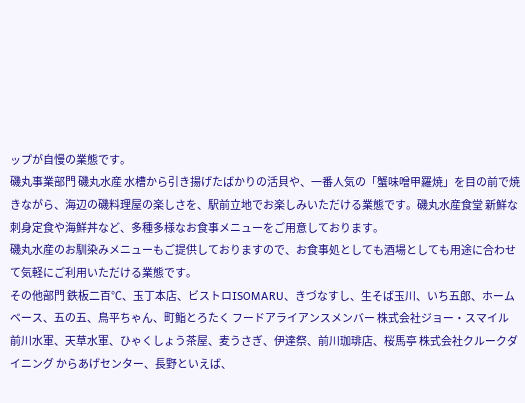ップが自慢の業態です。
磯丸事業部門 磯丸水産 水槽から引き揚げたばかりの活貝や、一番人気の「蟹味噌甲羅焼」を目の前で焼きながら、海辺の磯料理屋の楽しさを、駅前立地でお楽しみいただける業態です。磯丸水産食堂 新鮮な刺身定食や海鮮丼など、多種多様なお食事メニューをご用意しております。
磯丸水産のお馴染みメニューもご提供しておりますので、お食事処としても酒場としても用途に合わせて気軽にご利用いただける業態です。
その他部門 鉄板二百℃、玉丁本店、ビストロISOMARU、きづなすし、生そば玉川、いち五郎、ホームベース、五の五、鳥平ちゃん、町鮨とろたく フードアライアンスメンバー 株式会社ジョー・スマイル 前川水軍、天草水軍、ひゃくしょう茶屋、麦うさぎ、伊達祭、前川珈琲店、桜馬亭 株式会社クルークダイニング からあげセンター、長野といえば、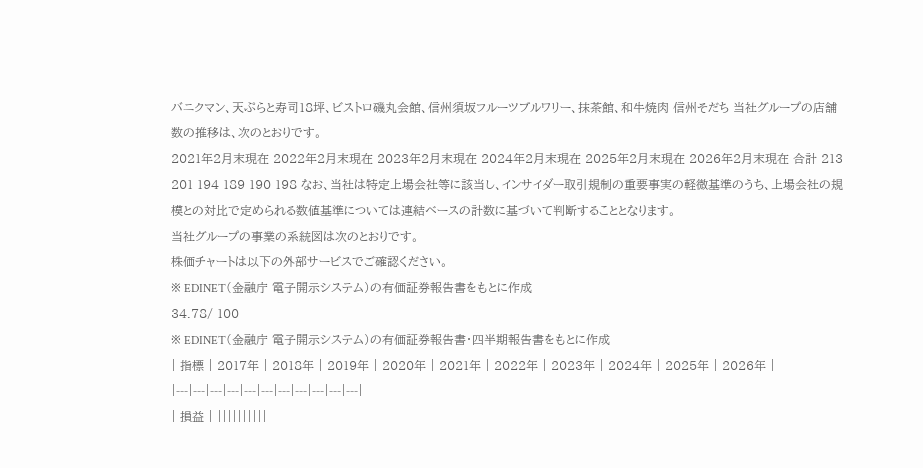バニクマン、天ぷらと寿司18坪、ビストロ磯丸会館、信州須坂フルーツブルワリー、抹茶館、和牛焼肉 信州そだち 当社グループの店舗数の推移は、次のとおりです。
2021年2月末現在 2022年2月末現在 2023年2月末現在 2024年2月末現在 2025年2月末現在 2026年2月末現在 合計 213 201 194 189 190 198 なお、当社は特定上場会社等に該当し、インサイダー取引規制の重要事実の軽微基準のうち、上場会社の規模との対比で定められる数値基準については連結ベースの計数に基づいて判断することとなります。
当社グループの事業の系統図は次のとおりです。
株価チャートは以下の外部サービスでご確認ください。
※ EDINET(金融庁 電子開示システム)の有価証券報告書をもとに作成
34.78/ 100
※ EDINET(金融庁 電子開示システム)の有価証券報告書・四半期報告書をもとに作成
| 指標 | 2017年 | 2018年 | 2019年 | 2020年 | 2021年 | 2022年 | 2023年 | 2024年 | 2025年 | 2026年 |
|---|---|---|---|---|---|---|---|---|---|---|
| 損益 | ||||||||||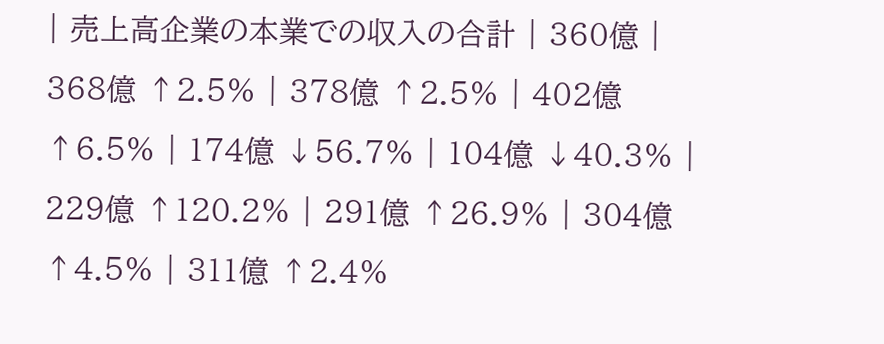| 売上高企業の本業での収入の合計 | 360億 | 368億 ↑2.5% | 378億 ↑2.5% | 402億 ↑6.5% | 174億 ↓56.7% | 104億 ↓40.3% | 229億 ↑120.2% | 291億 ↑26.9% | 304億 ↑4.5% | 311億 ↑2.4%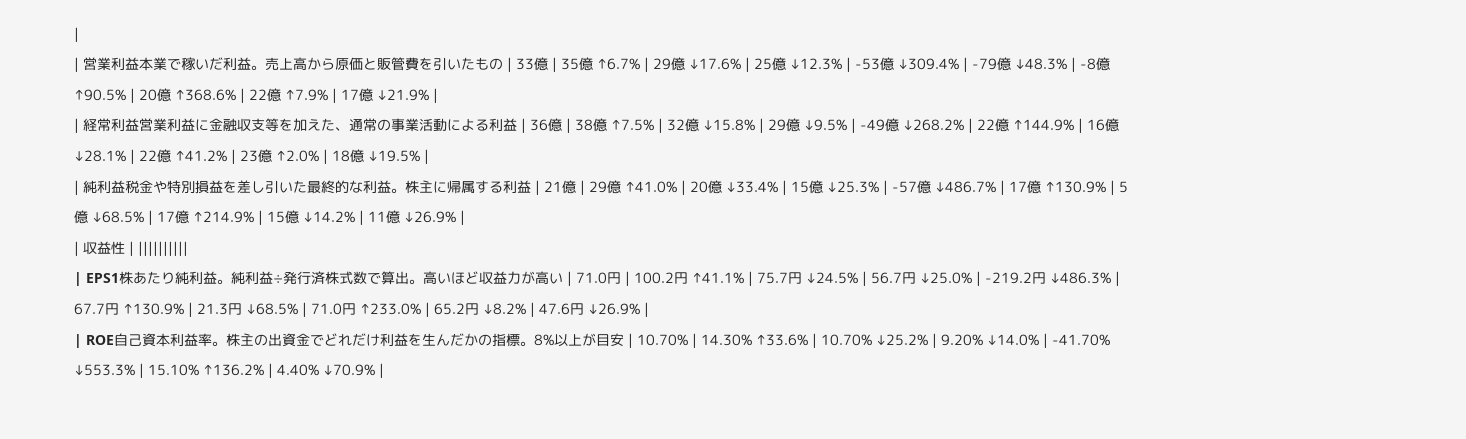|
| 営業利益本業で稼いだ利益。売上高から原価と販管費を引いたもの | 33億 | 35億 ↑6.7% | 29億 ↓17.6% | 25億 ↓12.3% | -53億 ↓309.4% | -79億 ↓48.3% | -8億 ↑90.5% | 20億 ↑368.6% | 22億 ↑7.9% | 17億 ↓21.9% |
| 経常利益営業利益に金融収支等を加えた、通常の事業活動による利益 | 36億 | 38億 ↑7.5% | 32億 ↓15.8% | 29億 ↓9.5% | -49億 ↓268.2% | 22億 ↑144.9% | 16億 ↓28.1% | 22億 ↑41.2% | 23億 ↑2.0% | 18億 ↓19.5% |
| 純利益税金や特別損益を差し引いた最終的な利益。株主に帰属する利益 | 21億 | 29億 ↑41.0% | 20億 ↓33.4% | 15億 ↓25.3% | -57億 ↓486.7% | 17億 ↑130.9% | 5億 ↓68.5% | 17億 ↑214.9% | 15億 ↓14.2% | 11億 ↓26.9% |
| 収益性 | ||||||||||
| EPS1株あたり純利益。純利益÷発行済株式数で算出。高いほど収益力が高い | 71.0円 | 100.2円 ↑41.1% | 75.7円 ↓24.5% | 56.7円 ↓25.0% | -219.2円 ↓486.3% | 67.7円 ↑130.9% | 21.3円 ↓68.5% | 71.0円 ↑233.0% | 65.2円 ↓8.2% | 47.6円 ↓26.9% |
| ROE自己資本利益率。株主の出資金でどれだけ利益を生んだかの指標。8%以上が目安 | 10.70% | 14.30% ↑33.6% | 10.70% ↓25.2% | 9.20% ↓14.0% | -41.70% ↓553.3% | 15.10% ↑136.2% | 4.40% ↓70.9% |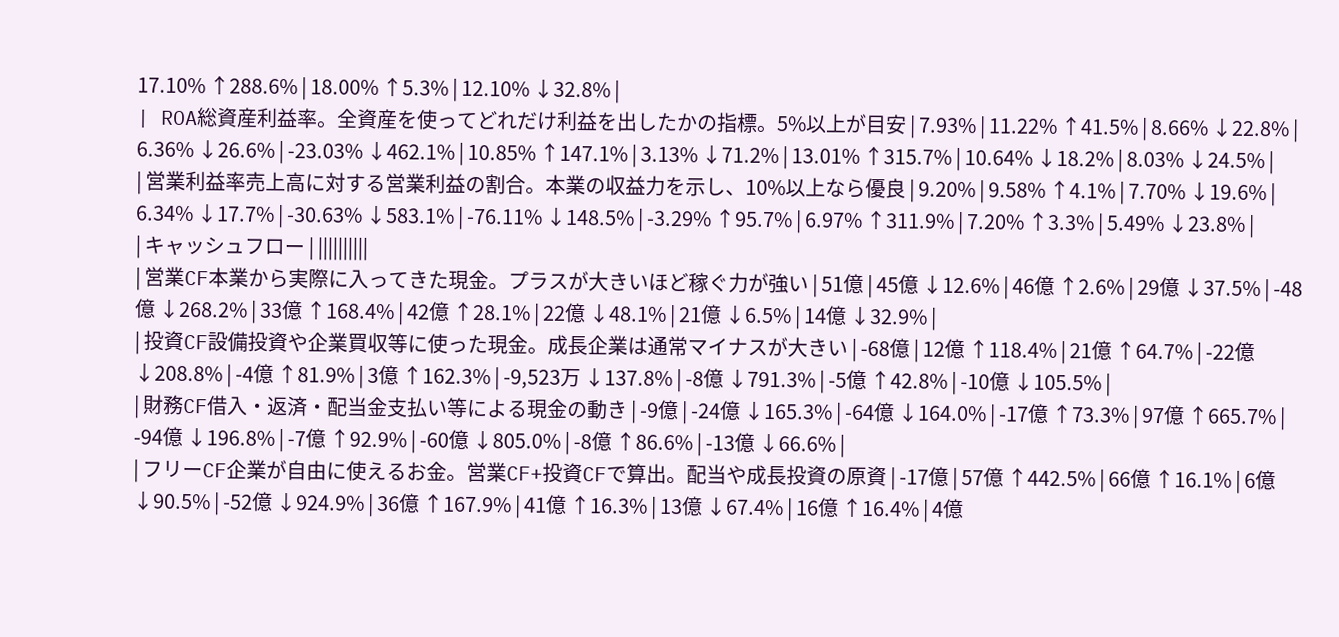17.10% ↑288.6% | 18.00% ↑5.3% | 12.10% ↓32.8% |
| ROA総資産利益率。全資産を使ってどれだけ利益を出したかの指標。5%以上が目安 | 7.93% | 11.22% ↑41.5% | 8.66% ↓22.8% | 6.36% ↓26.6% | -23.03% ↓462.1% | 10.85% ↑147.1% | 3.13% ↓71.2% | 13.01% ↑315.7% | 10.64% ↓18.2% | 8.03% ↓24.5% |
| 営業利益率売上高に対する営業利益の割合。本業の収益力を示し、10%以上なら優良 | 9.20% | 9.58% ↑4.1% | 7.70% ↓19.6% | 6.34% ↓17.7% | -30.63% ↓583.1% | -76.11% ↓148.5% | -3.29% ↑95.7% | 6.97% ↑311.9% | 7.20% ↑3.3% | 5.49% ↓23.8% |
| キャッシュフロー | ||||||||||
| 営業CF本業から実際に入ってきた現金。プラスが大きいほど稼ぐ力が強い | 51億 | 45億 ↓12.6% | 46億 ↑2.6% | 29億 ↓37.5% | -48億 ↓268.2% | 33億 ↑168.4% | 42億 ↑28.1% | 22億 ↓48.1% | 21億 ↓6.5% | 14億 ↓32.9% |
| 投資CF設備投資や企業買収等に使った現金。成長企業は通常マイナスが大きい | -68億 | 12億 ↑118.4% | 21億 ↑64.7% | -22億 ↓208.8% | -4億 ↑81.9% | 3億 ↑162.3% | -9,523万 ↓137.8% | -8億 ↓791.3% | -5億 ↑42.8% | -10億 ↓105.5% |
| 財務CF借入・返済・配当金支払い等による現金の動き | -9億 | -24億 ↓165.3% | -64億 ↓164.0% | -17億 ↑73.3% | 97億 ↑665.7% | -94億 ↓196.8% | -7億 ↑92.9% | -60億 ↓805.0% | -8億 ↑86.6% | -13億 ↓66.6% |
| フリーCF企業が自由に使えるお金。営業CF+投資CFで算出。配当や成長投資の原資 | -17億 | 57億 ↑442.5% | 66億 ↑16.1% | 6億 ↓90.5% | -52億 ↓924.9% | 36億 ↑167.9% | 41億 ↑16.3% | 13億 ↓67.4% | 16億 ↑16.4% | 4億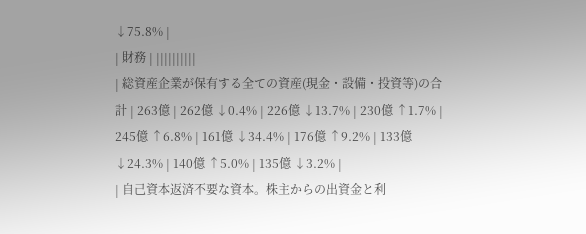↓75.8% |
| 財務 | ||||||||||
| 総資産企業が保有する全ての資産(現金・設備・投資等)の合計 | 263億 | 262億 ↓0.4% | 226億 ↓13.7% | 230億 ↑1.7% | 245億 ↑6.8% | 161億 ↓34.4% | 176億 ↑9.2% | 133億 ↓24.3% | 140億 ↑5.0% | 135億 ↓3.2% |
| 自己資本返済不要な資本。株主からの出資金と利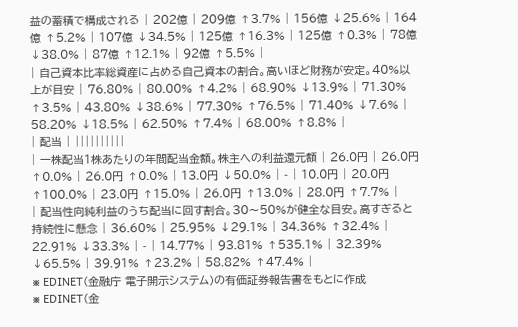益の蓄積で構成される | 202億 | 209億 ↑3.7% | 156億 ↓25.6% | 164億 ↑5.2% | 107億 ↓34.5% | 125億 ↑16.3% | 125億 ↑0.3% | 78億 ↓38.0% | 87億 ↑12.1% | 92億 ↑5.5% |
| 自己資本比率総資産に占める自己資本の割合。高いほど財務が安定。40%以上が目安 | 76.80% | 80.00% ↑4.2% | 68.90% ↓13.9% | 71.30% ↑3.5% | 43.80% ↓38.6% | 77.30% ↑76.5% | 71.40% ↓7.6% | 58.20% ↓18.5% | 62.50% ↑7.4% | 68.00% ↑8.8% |
| 配当 | ||||||||||
| 一株配当1株あたりの年間配当金額。株主への利益還元額 | 26.0円 | 26.0円 ↑0.0% | 26.0円 ↑0.0% | 13.0円 ↓50.0% | - | 10.0円 | 20.0円 ↑100.0% | 23.0円 ↑15.0% | 26.0円 ↑13.0% | 28.0円 ↑7.7% |
| 配当性向純利益のうち配当に回す割合。30〜50%が健全な目安。高すぎると持続性に懸念 | 36.60% | 25.95% ↓29.1% | 34.36% ↑32.4% | 22.91% ↓33.3% | - | 14.77% | 93.81% ↑535.1% | 32.39% ↓65.5% | 39.91% ↑23.2% | 58.82% ↑47.4% |
※ EDINET(金融庁 電子開示システム)の有価証券報告書をもとに作成
※ EDINET(金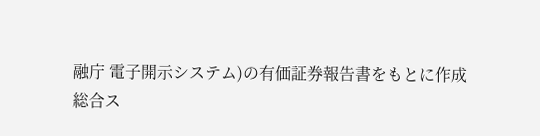融庁 電子開示システム)の有価証券報告書をもとに作成
総合ス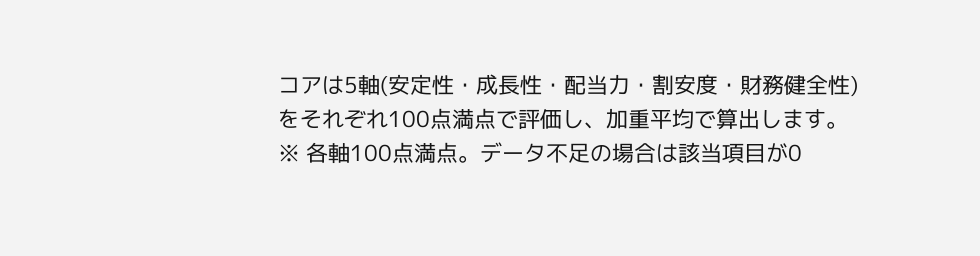コアは5軸(安定性・成長性・配当力・割安度・財務健全性)をそれぞれ100点満点で評価し、加重平均で算出します。
※ 各軸100点満点。データ不足の場合は該当項目が0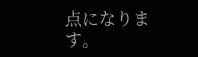点になります。